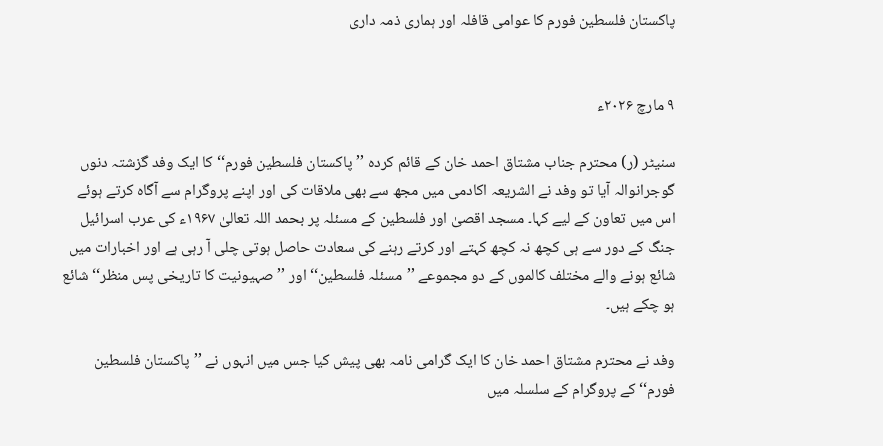پاکستان فلسطین فورم کا عوامی قافلہ اور ہماری ذمہ داری


۹ مارچ ۲۰۲۶ء

سنیٹر (ر) محترم جناب مشتاق احمد خان کے قائم کردہ ’’پاکستان فلسطین فورم‘‘ کا ایک وفد گزشتہ دنوں گوجرانوالہ آیا تو وفد نے الشریعہ اکادمی میں مجھ سے بھی ملاقات کی اور اپنے پروگرام سے آگاہ کرتے ہوئے اس میں تعاون کے لیے کہا۔ مسجد اقصیٰ اور فلسطین کے مسئلہ پر بحمد اللہ تعالیٰ ۱۹۶۷ء کی عرب اسرائیل جنگ کے دور سے ہی کچھ نہ کچھ کہتے اور کرتے رہنے کی سعادت حاصل ہوتی چلی آ رہی ہے اور اخبارات میں شائع ہونے والے مختلف کالموں کے دو مجموعے ’’مسئلہ فلسطین‘‘ اور ’’صہیونیت کا تاریخی پس منظر‘‘ شائع ہو چکے ہیں۔

وفد نے محترم مشتاق احمد خان کا ایک گرامی نامہ بھی پیش کیا جس میں انہوں نے ’’پاکستان فلسطین فورم‘‘ کے پروگرام کے سلسلہ میں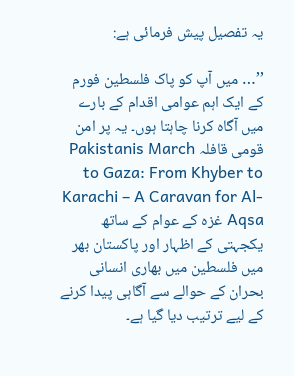یہ تفصیل پیش فرمائی ہے:

’’… میں آپ کو پاک فلسطین فورم کے ایک اہم عوامی اقدام کے بارے میں آگاہ کرنا چاہتا ہوں۔ یہ پر امن قومی قافلہ Pakistanis March to Gaza: From Khyber to Karachi – A Caravan for Al-Aqsa غزہ کے عوام کے ساتھ یکجہتی کے اظہار اور پاکستان بھر میں فلسطین میں بھاری انسانی بحران کے حوالے سے آگاہی پیدا کرنے کے لیے ترتیب دیا گیا ہے۔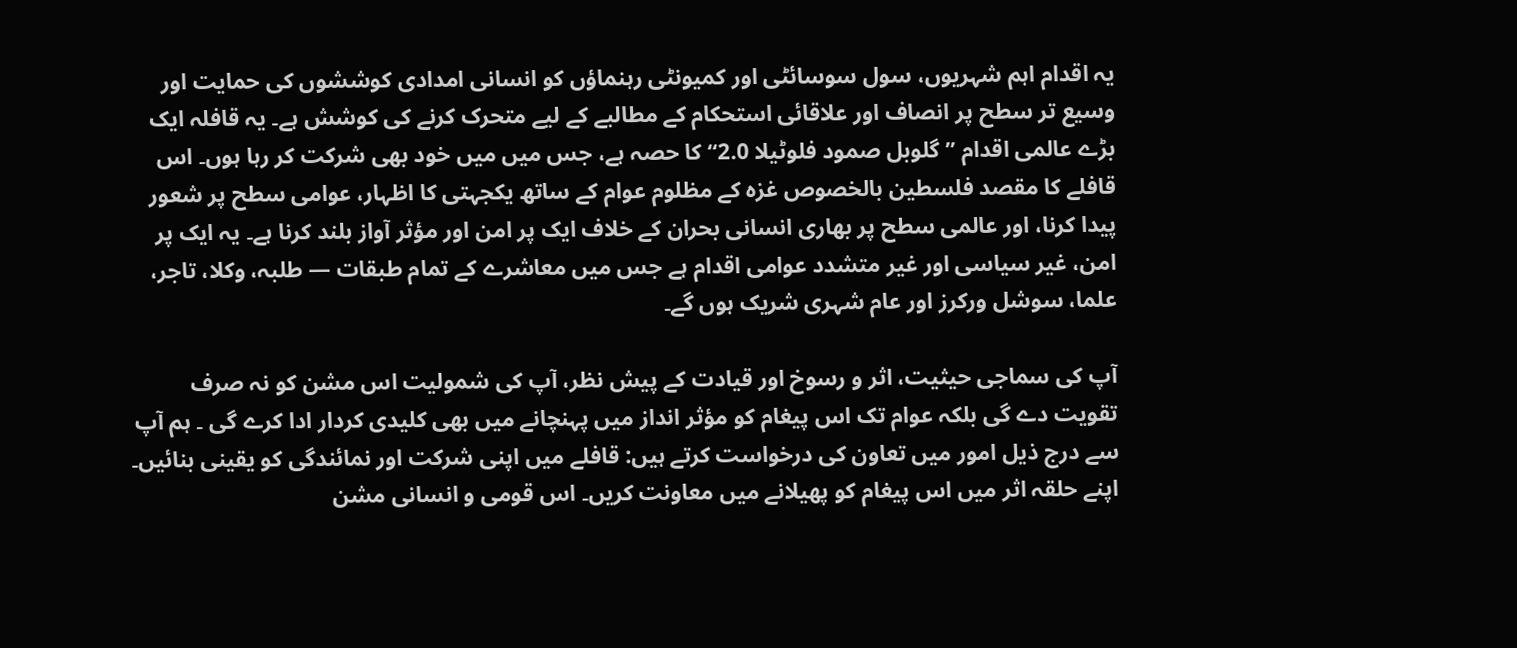یہ اقدام اہم شہریوں، سول سوسائٹی اور کمیونٹی رہنماؤں کو انسانی امدادی کوششوں کی حمایت اور وسیع تر سطح پر انصاف اور علاقائی استحکام کے مطالبے کے لیے متحرک کرنے کی کوشش ہے۔ یہ قافلہ ایک بڑے عالمی اقدام ’’گلوبل صمود فلوٹیلا 2.0‘‘ کا حصہ ہے، جس میں میں خود بھی شرکت کر رہا ہوں۔ اس قافلے کا مقصد فلسطین بالخصوص غزہ کے مظلوم عوام کے ساتھ یکجہتی کا اظہار، عوامی سطح پر شعور پیدا کرنا، اور عالمی سطح پر بھاری انسانی بحران کے خلاف ایک پر امن اور مؤثر آواز بلند کرنا ہے۔ یہ ایک پر امن، غیر سیاسی اور غیر متشدد عوامی اقدام ہے جس میں معاشرے کے تمام طبقات — طلبہ، وکلا، تاجر، علما، سوشل ورکرز اور عام شہری شریک ہوں گے۔

آپ کی سماجی حیثیت، اثر و رسوخ اور قیادت کے پیش نظر، آپ کی شمولیت اس مشن کو نہ صرف تقویت دے گی بلکہ عوام تک اس پیغام کو مؤثر انداز میں پہنچانے میں بھی کلیدی کردار ادا کرے گی ۔ ہم آپ سے درج ذیل امور میں تعاون کی درخواست کرتے ہیں: قافلے میں اپنی شرکت اور نمائندگی کو یقینی بنائیں۔ اپنے حلقہ اثر میں اس پیغام کو پھیلانے میں معاونت کریں۔ اس قومی و انسانی مشن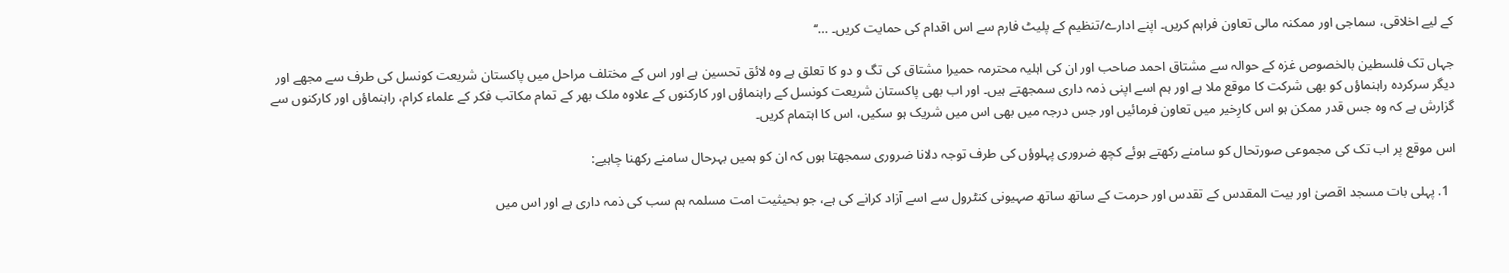کے لیے اخلاقی، سماجی اور ممکنہ مالی تعاون فراہم کریں۔ اپنے ادارے/تنظیم کے پلیٹ فارم سے اس اقدام کی حمایت کریں۔ …‘‘

جہاں تک فلسطین بالخصوص غزہ کے حوالہ سے مشتاق احمد صاحب اور ان کی اہلیہ محترمہ حمیرا مشتاق کی تگ و دو کا تعلق ہے وہ لائق تحسین ہے اور اس کے مختلف مراحل میں پاکستان شریعت کونسل کی طرف سے مجھے اور دیگر سرکردہ راہنماؤں کو بھی شرکت کا موقع ملا ہے اور ہم اسے اپنی ذمہ داری سمجھتے ہیں۔ اور اب بھی پاکستان شریعت کونسل کے راہنماؤں اور کارکنوں کے علاوہ ملک بھر کے تمام مکاتب فکر کے علماء کرام، راہنماؤں اور کارکنوں سے گزارش ہے کہ وہ جس قدر ممکن ہو اس کارِخیر میں تعاون فرمائیں اور جس درجہ میں بھی اس میں شریک ہو سکیں، اس کا اہتمام کریں۔

اس موقع پر اب تک کی مجموعی صورتحال کو سامنے رکھتے ہوئے کچھ ضروری پہلوؤں کی طرف توجہ دلانا ضروری سمجھتا ہوں کہ ان کو ہمیں بہرحال سامنے رکھنا چاہیے:

  1. پہلی بات مسجد اقصیٰ اور بیت المقدس کے تقدس اور حرمت کے ساتھ ساتھ صہیونی کنٹرول سے اسے آزاد کرانے کی ہے، جو بحیثیت امت مسلمہ ہم سب کی ذمہ داری ہے اور اس میں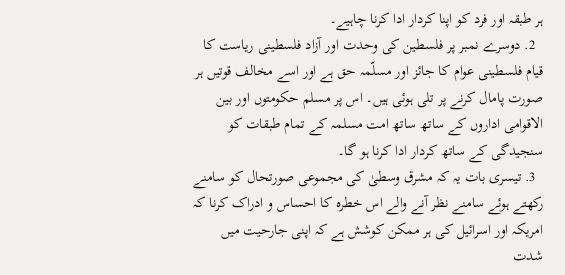ہر طبقہ اور فرد کو اپنا کردار ادا کرنا چاہیے۔
  2. دوسرے نمبر پر فلسطین کی وحدت اور آزاد فلسطینی ریاست کا قیام فلسطینی عوام کا جائز اور مسلّمہ حق ہے اور اسے مخالف قوتیں ہر صورت پامال کرنے پر تلی ہوئی ہیں۔ اس پر مسلم حکومتوں اور بین الاقوامی اداروں کے ساتھ ساتھ امت مسلمہ کے تمام طبقات کو سنجیدگی کے ساتھ کردار ادا کرنا ہو گا۔
  3. تیسری بات یہ کہ مشرق وسطیٰ کی مجموعی صورتحال کو سامنے رکھتے ہوئے سامنے نظر آنے والے اس خطرہ کا احساس و ادراک کرنا کہ امریکہ اور اسرائیل کی ہر ممکن کوشش ہے کہ اپنی جارحیت میں شدت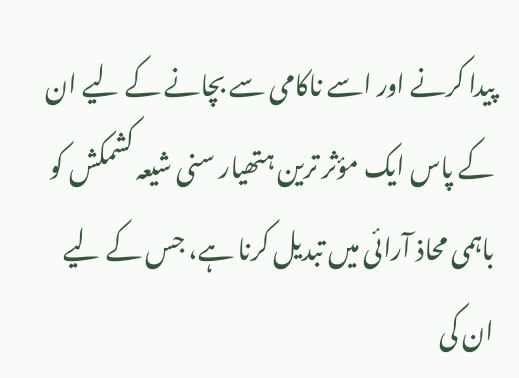پیدا کرنے اور اسے ناکامی سے بچانے کے لیے ان کے پاس ایک مؤثر ترین ہتھیار سنی شیعہ کشمکش کو باہمی محاذ آرائی میں تبدیل کرنا ہے، جس کے لیے ان کی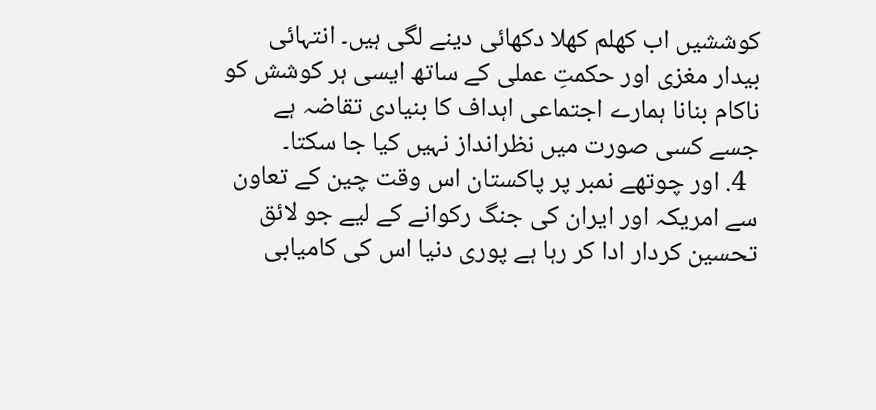کوششیں اب کھلم کھلا دکھائی دینے لگی ہیں۔ انتہائی بیدار مغزی اور حکمتِ عملی کے ساتھ ایسی ہر کوشش کو ناکام بنانا ہمارے اجتماعی اہداف کا بنیادی تقاضہ ہے جسے کسی صورت میں نظرانداز نہیں کیا جا سکتا۔
  4. اور چوتھے نمبر پر پاکستان اس وقت چین کے تعاون سے امریکہ اور ایران کی جنگ رکوانے کے لیے جو لائق تحسین کردار ادا کر رہا ہے پوری دنیا اس کی کامیابی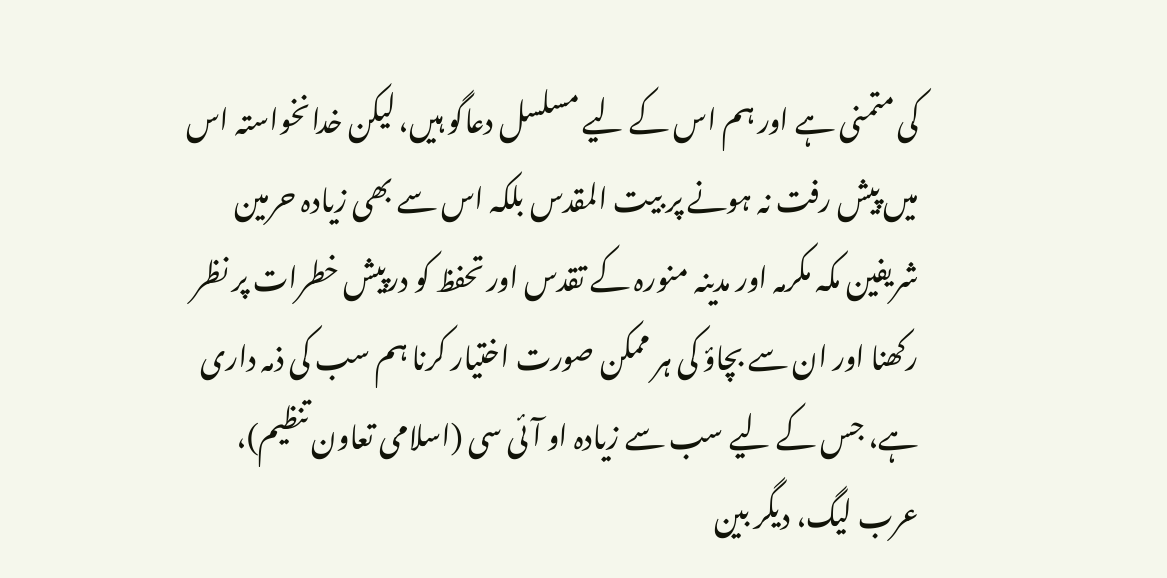کی متمنی ہے اور ہم اس کے لیے مسلسل دعاگو ہیں، لیکن خدانخواستہ اس میں پیش رفت نہ ہونے پر بیت المقدس بلکہ اس سے بھی زیادہ حرمین شریفین مکہ مکرمہ اور مدینہ منورہ کے تقدس اور تحفظ کو درپیش خطرات پر نظر رکھنا اور ان سے بچاؤ کی ہر ممکن صورت اختیار کرنا ہم سب کی ذمہ داری ہے، جس کے لیے سب سے زیادہ او آئی سی (اسلامی تعاون تنظیم)، عرب لیگ، دیگر بین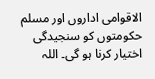الاقوامی اداروں اور مسلم حکومتوں کو سنجیدگی اختیار کرنا ہو گی۔ اللہ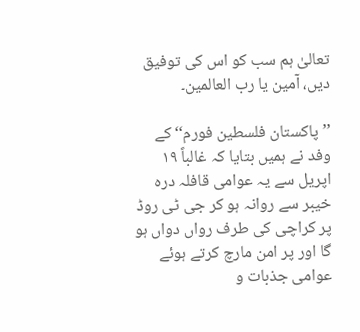تعالیٰ ہم سب کو اس کی توفیق دیں، آمین یا رب العالمین۔

’’پاکستان فلسطین فورم‘‘ کے وفد نے ہمیں بتایا کہ غالباً‌ ۱۹ اپریل سے یہ عوامی قافلہ درہ خیبر سے روانہ ہو کر جی ٹی روڈ پر کراچی کی طرف رواں دواں ہو گا اور پر امن مارچ کرتے ہوئے عوامی جذبات و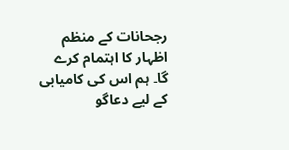رجحانات کے منظم اظہار کا اہتمام کرے گا۔ ہم اس کی کامیابی کے لیے دعاگو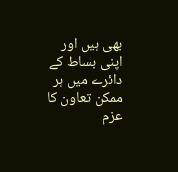بھی ہیں اور اپنی بساط کے دائرے میں ہر ممکن تعاون کا عزم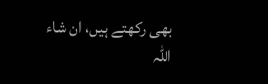بھی رکھتے ہیں، ان شاء اللہ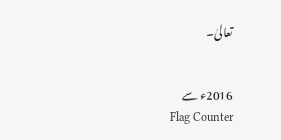تعالیٰ۔


2016ء سے
Flag Counter